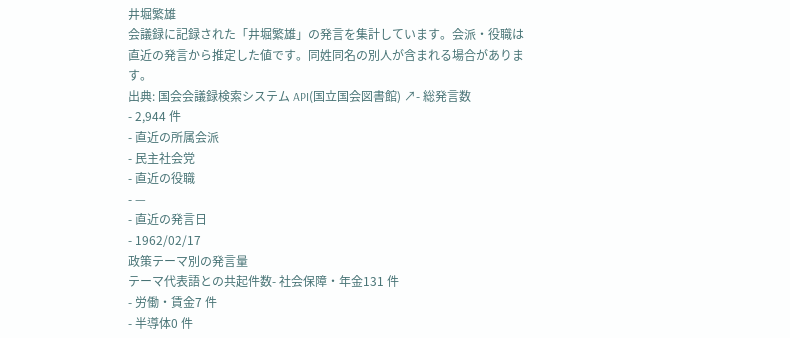井堀繁雄
会議録に記録された「井堀繁雄」の発言を集計しています。会派・役職は直近の発言から推定した値です。同姓同名の別人が含まれる場合があります。
出典: 国会会議録検索システム API(国立国会図書館) ↗- 総発言数
- 2,944 件
- 直近の所属会派
- 民主社会党
- 直近の役職
- —
- 直近の発言日
- 1962/02/17
政策テーマ別の発言量
テーマ代表語との共起件数- 社会保障・年金131 件
- 労働・賃金7 件
- 半導体0 件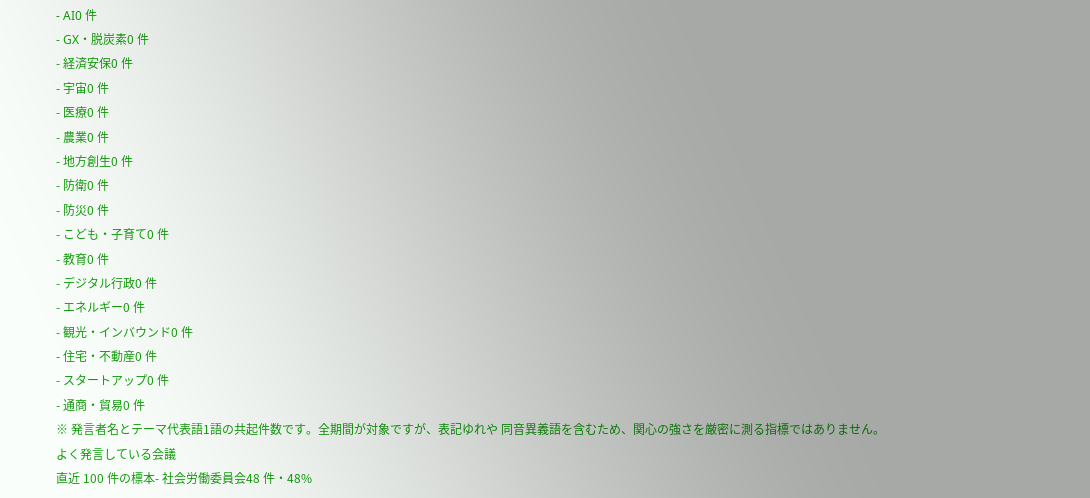- AI0 件
- GX・脱炭素0 件
- 経済安保0 件
- 宇宙0 件
- 医療0 件
- 農業0 件
- 地方創生0 件
- 防衛0 件
- 防災0 件
- こども・子育て0 件
- 教育0 件
- デジタル行政0 件
- エネルギー0 件
- 観光・インバウンド0 件
- 住宅・不動産0 件
- スタートアップ0 件
- 通商・貿易0 件
※ 発言者名とテーマ代表語1語の共起件数です。全期間が対象ですが、表記ゆれや 同音異義語を含むため、関心の強さを厳密に測る指標ではありません。
よく発言している会議
直近 100 件の標本- 社会労働委員会48 件・48%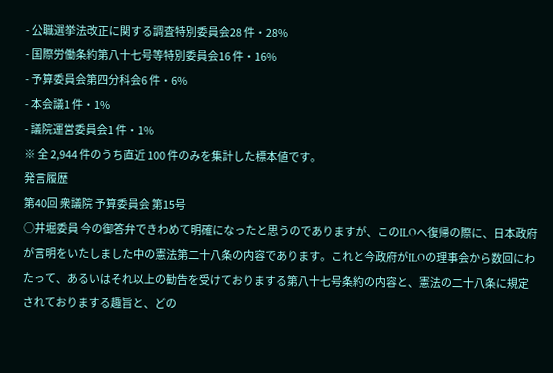- 公職選挙法改正に関する調査特別委員会28 件・28%
- 国際労働条約第八十七号等特別委員会16 件・16%
- 予算委員会第四分科会6 件・6%
- 本会議1 件・1%
- 議院運営委員会1 件・1%
※ 全 2,944 件のうち直近 100 件のみを集計した標本値です。
発言履歴
第40回 衆議院 予算委員会 第15号
○井堀委員 今の御答弁できわめて明確になったと思うのでありますが、このILOへ復帰の際に、日本政府が言明をいたしました中の憲法第二十八条の内容であります。これと今政府がILOの理事会から数回にわたって、あるいはそれ以上の勧告を受けておりまする第八十七号条約の内容と、憲法の二十八条に規定されておりまする趣旨と、どの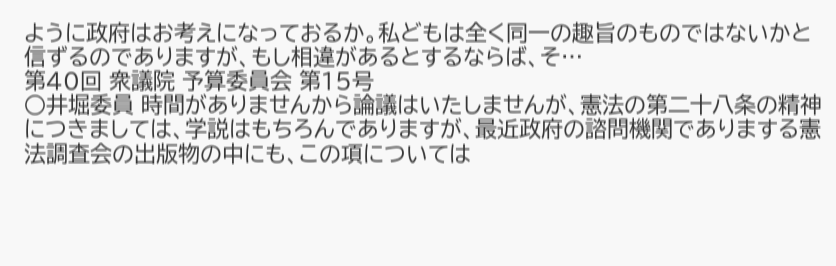ように政府はお考えになっておるか。私どもは全く同一の趣旨のものではないかと信ずるのでありますが、もし相違があるとするならば、そ…
第40回 衆議院 予算委員会 第15号
○井堀委員 時間がありませんから論議はいたしませんが、憲法の第二十八条の精神につきましては、学説はもちろんでありますが、最近政府の諮問機関でありまする憲法調査会の出版物の中にも、この項については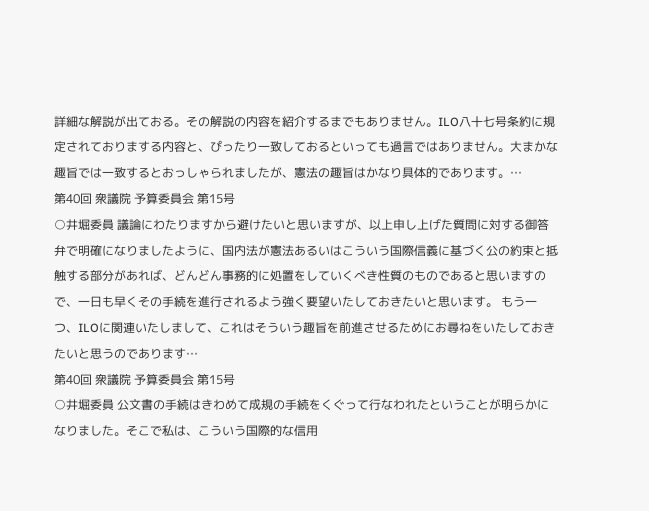詳細な解説が出ておる。その解説の内容を紹介するまでもありません。ILO八十七号条約に規定されておりまする内容と、ぴったり一致しておるといっても過言ではありません。大まかな趣旨では一致するとおっしゃられましたが、憲法の趣旨はかなり具体的であります。…
第40回 衆議院 予算委員会 第15号
○井堀委員 議論にわたりますから避けたいと思いますが、以上申し上げた質問に対する御答弁で明確になりましたように、国内法が憲法あるいはこういう国際信義に基づく公の約束と抵触する部分があれば、どんどん事務的に処置をしていくべき性質のものであると思いますので、一日も早くその手続を進行されるよう強く要望いたしておきたいと思います。 もう一つ、ILOに関連いたしまして、これはそういう趣旨を前進させるためにお尋ねをいたしておきたいと思うのであります…
第40回 衆議院 予算委員会 第15号
○井堀委員 公文書の手続はきわめて成規の手続をくぐって行なわれたということが明らかになりました。そこで私は、こういう国際的な信用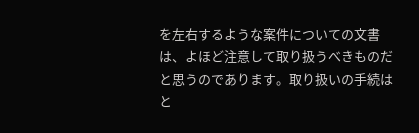を左右するような案件についての文書は、よほど注意して取り扱うべきものだと思うのであります。取り扱いの手続はと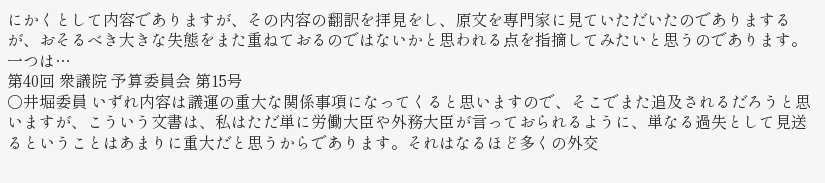にかくとして内容でありますが、その内容の翻訳を拝見をし、原文を専門家に見ていただいたのでありまするが、おそるべき大きな失態をまた重ねておるのではないかと思われる点を指摘してみたいと思うのであります。一つは…
第40回 衆議院 予算委員会 第15号
○井堀委員 いずれ内容は議運の重大な関係事項になってくると思いますので、そこでまた追及されるだろうと思いますが、こういう文書は、私はただ単に労働大臣や外務大臣が言っておられるように、単なる過失として見送るということはあまりに重大だと思うからであります。それはなるほど多くの外交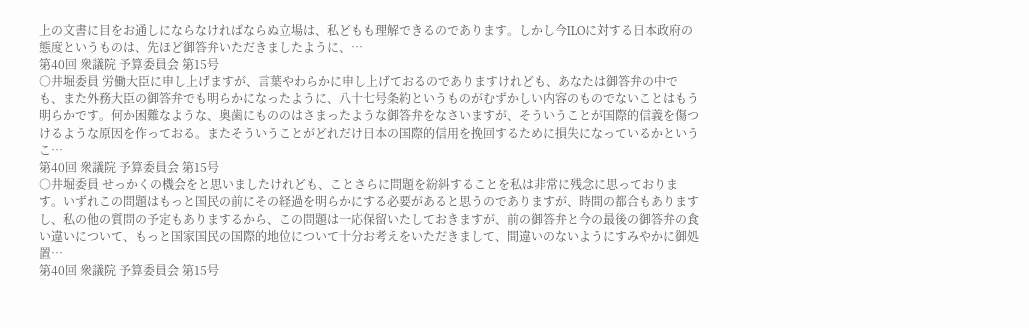上の文書に目をお通しにならなければならぬ立場は、私どもも理解できるのであります。しかし今ILOに対する日本政府の態度というものは、先ほど御答弁いただきましたように、…
第40回 衆議院 予算委員会 第15号
○井堀委員 労働大臣に申し上げますが、言葉やわらかに申し上げておるのでありますけれども、あなたは御答弁の中でも、また外務大臣の御答弁でも明らかになったように、八十七号条約というものがむずかしい内容のものでないことはもう明らかです。何か困難なような、奥歯にもののはさまったような御答弁をなさいますが、そういうことが国際的信義を傷つけるような原因を作っておる。またそういうことがどれだけ日本の国際的信用を挽回するために損失になっているかというこ…
第40回 衆議院 予算委員会 第15号
○井堀委員 せっかくの機会をと思いましたけれども、ことさらに問題を紛糾することを私は非常に残念に思っております。いずれこの問題はもっと国民の前にその経過を明らかにする必要があると思うのでありますが、時間の都合もありますし、私の他の質問の予定もありまするから、この問題は一応保留いたしておきますが、前の御答弁と今の最後の御答弁の食い違いについて、もっと国家国民の国際的地位について十分お考えをいただきまして、間違いのないようにすみやかに御処置…
第40回 衆議院 予算委員会 第15号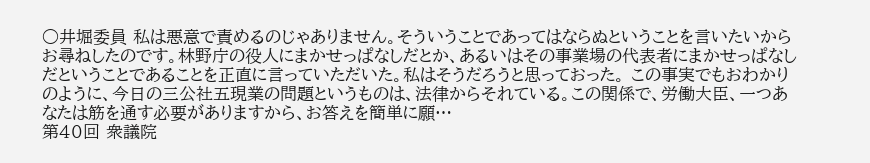○井堀委員 私は悪意で責めるのじゃありません。そういうことであってはならぬということを言いたいからお尋ねしたのです。林野庁の役人にまかせっぱなしだとか、あるいはその事業場の代表者にまかせっぱなしだということであることを正直に言っていただいた。私はそうだろうと思っておった。 この事実でもおわかりのように、今日の三公社五現業の問題というものは、法律からそれている。この関係で、労働大臣、一つあなたは筋を通す必要がありますから、お答えを簡単に願…
第40回 衆議院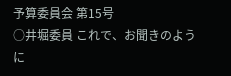予算委員会 第15号
○井堀委員 これで、お聞きのように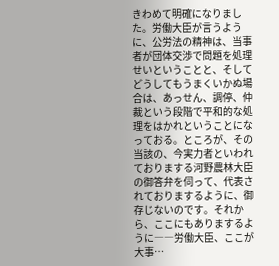きわめて明確になりました。労働大臣が言うように、公労法の精神は、当事者が団体交渉で問題を処理せいということと、そしてどうしてもうまくいかぬ場合は、あっせん、調停、仲裁という段階で平和的な処理をはかれということになっておる。ところが、その当該の、今実力者といわれておりまする河野農林大臣の御答弁を伺って、代表されておりまするように、御存じないのです。それから、ここにもありまするように――労働大臣、ここが大事…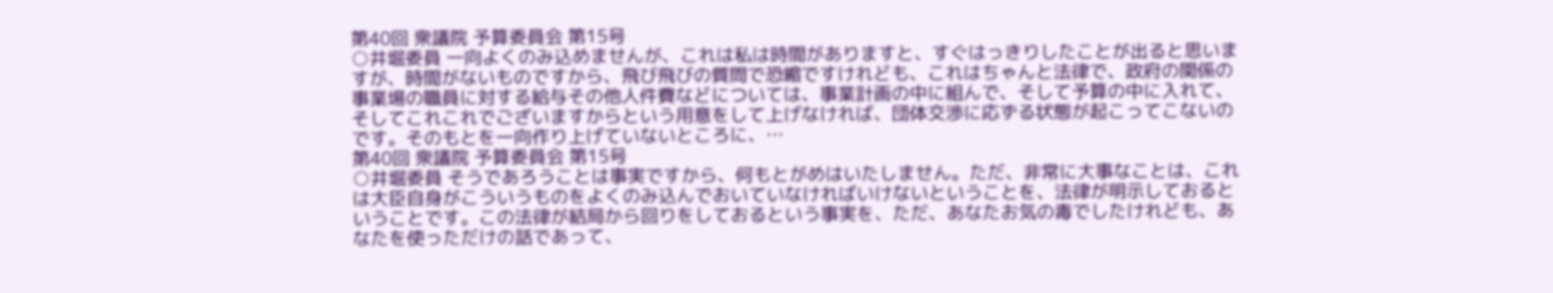第40回 衆議院 予算委員会 第15号
○井堀委員 一向よくのみ込めませんが、これは私は時間がありますと、すぐはっきりしたことが出ると思いますが、時間がないものですから、飛び飛びの質問で恐縮ですけれども、これはちゃんと法律で、政府の関係の事業場の職員に対する給与その他人件費などについては、事業計画の中に組んで、そして予算の中に入れて、そしてこれこれでございますからという用意をして上げなければ、団体交渉に応ずる状態が起こってこないのです。そのもとを一向作り上げていないところに、…
第40回 衆議院 予算委員会 第15号
○井堀委員 そうであろうことは事実ですから、何もとがめはいたしません。ただ、非常に大事なことは、これは大臣自身がこういうものをよくのみ込んでおいていなければいけないということを、法律が明示しておるということです。この法律が結局から回りをしておるという事実を、ただ、あなたお気の毒でしたけれども、あなたを使っただけの話であって、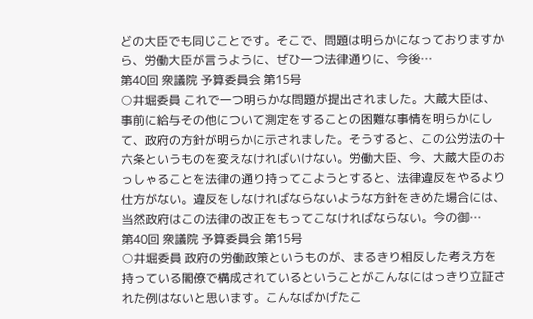どの大臣でも同じことです。そこで、問題は明らかになっておりますから、労働大臣が言うように、ぜひ一つ法律通りに、今後…
第40回 衆議院 予算委員会 第15号
○井堀委員 これで一つ明らかな問題が提出されました。大蔵大臣は、事前に給与その他について測定をすることの困難な事情を明らかにして、政府の方針が明らかに示されました。そうすると、この公労法の十六条というものを変えなければいけない。労働大臣、今、大蔵大臣のおっしゃることを法律の通り持ってこようとすると、法律違反をやるより仕方がない。違反をしなければならないような方針をきめた場合には、当然政府はこの法律の改正をもってこなければならない。今の御…
第40回 衆議院 予算委員会 第15号
○井堀委員 政府の労働政策というものが、まるきり相反した考え方を持っている閣僚で構成されているということがこんなにはっきり立証された例はないと思います。こんなばかげたこ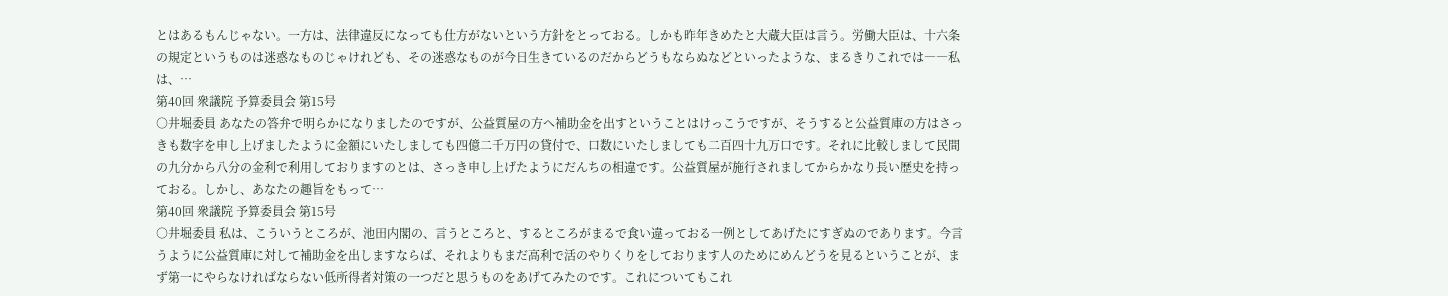とはあるもんじゃない。一方は、法律違反になっても仕方がないという方針をとっておる。しかも昨年きめたと大蔵大臣は言う。労働大臣は、十六条の規定というものは迷惑なものじゃけれども、その迷惑なものが今日生きているのだからどうもならぬなどといったような、まるきりこれでは――私は、…
第40回 衆議院 予算委員会 第15号
○井堀委員 あなたの答弁で明らかになりましたのですが、公益質屋の方へ補助金を出すということはけっこうですが、そうすると公益質庫の方はさっきも数字を申し上げましたように金額にいたしましても四億二千万円の貸付で、口数にいたしましても二百四十九万口です。それに比較しまして民間の九分から八分の金利で利用しておりますのとは、さっき申し上げたようにだんちの相違です。公益質屋が施行されましてからかなり長い歴史を持っておる。しかし、あなたの趣旨をもって…
第40回 衆議院 予算委員会 第15号
○井堀委員 私は、こういうところが、池田内閣の、言うところと、するところがまるで食い違っておる一例としてあげたにすぎぬのであります。今言うように公益質庫に対して補助金を出しますならば、それよりもまだ高利で活のやりくりをしております人のためにめんどうを見るということが、まず第一にやらなければならない低所得者対策の一つだと思うものをあげてみたのです。これについてもこれ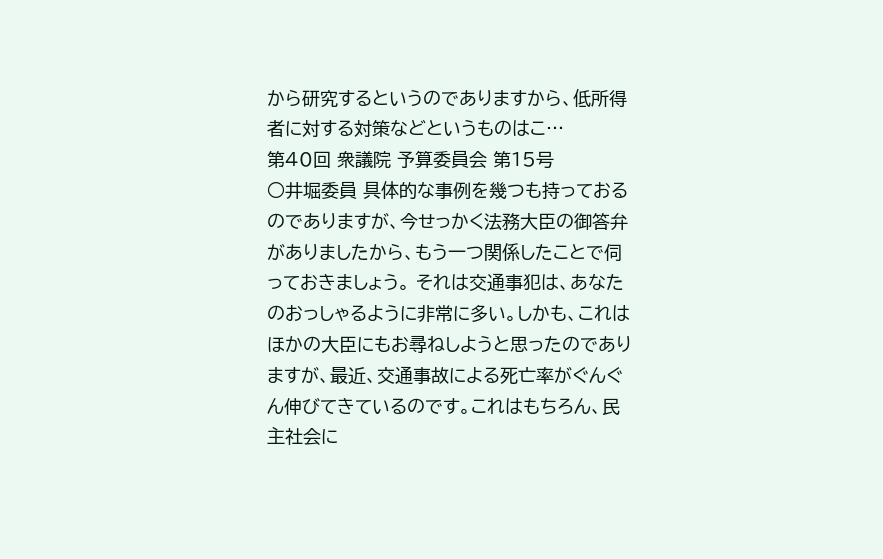から研究するというのでありますから、低所得者に対する対策などというものはこ…
第40回 衆議院 予算委員会 第15号
○井堀委員 具体的な事例を幾つも持っておるのでありますが、今せっかく法務大臣の御答弁がありましたから、もう一つ関係したことで伺っておきましょう。 それは交通事犯は、あなたのおっしゃるように非常に多い。しかも、これはほかの大臣にもお尋ねしようと思ったのでありますが、最近、交通事故による死亡率がぐんぐん伸びてきているのです。これはもちろん、民主社会に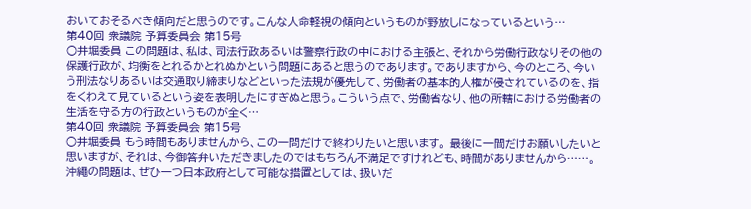おいておそるべき傾向だと思うのです。こんな人命軽視の傾向というものが野放しになっているという…
第40回 衆議院 予算委員会 第15号
○井堀委員 この問題は、私は、司法行政あるいは警察行政の中における主張と、それから労働行政なりその他の保護行政が、均衡をとれるかとれぬかという問題にあると思うのであります。でありますから、今のところ、今いう刑法なりあるいは交通取り締まりなどといった法規が優先して、労働者の基本的人権が侵されているのを、指をくわえて見ているという姿を表明したにすぎぬと思う。こういう点で、労働省なり、他の所轄における労働者の生活を守る方の行政というものが全く…
第40回 衆議院 予算委員会 第15号
○井堀委員 もう時間もありませんから、この一問だけで終わりたいと思います。 最後に一間だけお願いしたいと思いますが、それは、今御答弁いただきましたのではもちろん不満足ですけれども、時間がありませんから……。沖繩の問題は、ぜひ一つ日本政府として可能な措置としては、扱いだ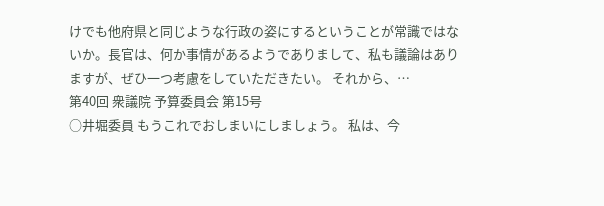けでも他府県と同じような行政の姿にするということが常識ではないか。長官は、何か事情があるようでありまして、私も議論はありますが、ぜひ一つ考慮をしていただきたい。 それから、…
第40回 衆議院 予算委員会 第15号
○井堀委員 もうこれでおしまいにしましょう。 私は、今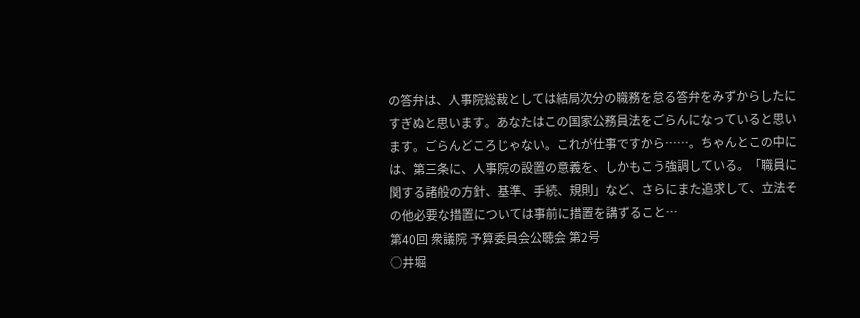の答弁は、人事院総裁としては結局次分の職務を怠る答弁をみずからしたにすぎぬと思います。あなたはこの国家公務員法をごらんになっていると思います。ごらんどころじゃない。これが仕事ですから……。ちゃんとこの中には、第三条に、人事院の設置の意義を、しかもこう強調している。「職員に関する諸般の方針、基準、手続、規則」など、さらにまた追求して、立法その他必要な措置については事前に措置を講ずること…
第40回 衆議院 予算委員会公聴会 第2号
○井堀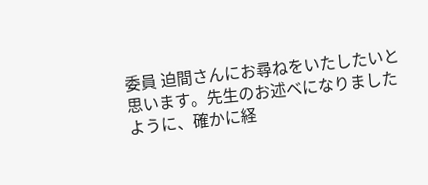委員 迫間さんにお尋ねをいたしたいと思います。先生のお述べになりましたように、確かに経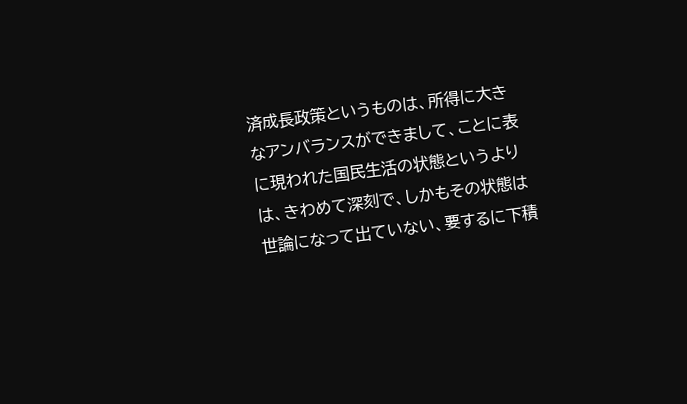済成長政策というものは、所得に大きなアンバランスができまして、ことに表に現われた国民生活の状態というよりは、きわめて深刻で、しかもその状態は世論になって出ていない、要するに下積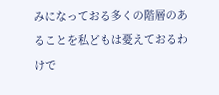みになっておる多くの階層のあることを私どもは憂えておるわけで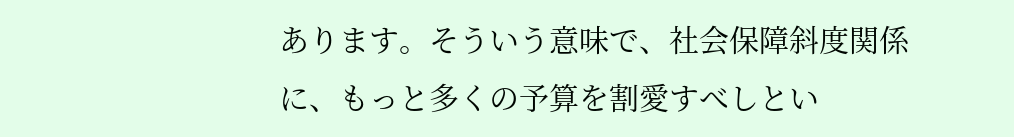あります。そういう意味で、社会保障斜度関係に、もっと多くの予算を割愛すべしとい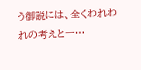う御説には、全くわれわれの考えと一…